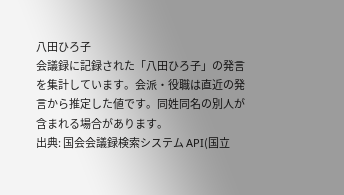八田ひろ子
会議録に記録された「八田ひろ子」の発言を集計しています。会派・役職は直近の発言から推定した値です。同姓同名の別人が含まれる場合があります。
出典: 国会会議録検索システム API(国立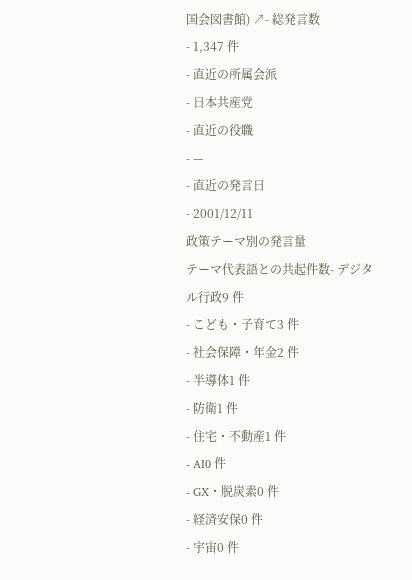国会図書館) ↗- 総発言数
- 1,347 件
- 直近の所属会派
- 日本共産党
- 直近の役職
- —
- 直近の発言日
- 2001/12/11
政策テーマ別の発言量
テーマ代表語との共起件数- デジタル行政9 件
- こども・子育て3 件
- 社会保障・年金2 件
- 半導体1 件
- 防衛1 件
- 住宅・不動産1 件
- AI0 件
- GX・脱炭素0 件
- 経済安保0 件
- 宇宙0 件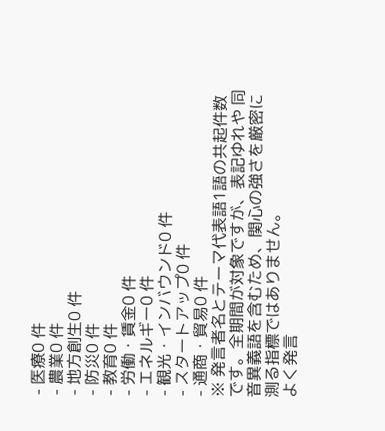- 医療0 件
- 農業0 件
- 地方創生0 件
- 防災0 件
- 教育0 件
- 労働・賃金0 件
- エネルギー0 件
- 観光・インバウンド0 件
- スタートアップ0 件
- 通商・貿易0 件
※ 発言者名とテーマ代表語1語の共起件数です。全期間が対象ですが、表記ゆれや 同音異義語を含むため、関心の強さを厳密に測る指標ではありません。
よく発言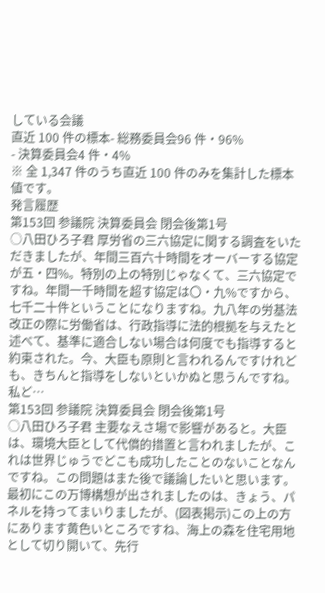している会議
直近 100 件の標本- 総務委員会96 件・96%
- 決算委員会4 件・4%
※ 全 1,347 件のうち直近 100 件のみを集計した標本値です。
発言履歴
第153回 参議院 決算委員会 閉会後第1号
○八田ひろ子君 厚労省の三六協定に関する調査をいただきましたが、年間三百六十時間をオーバーする協定が五・四%。特別の上の特別じゃなくて、三六協定ですね。年間一千時間を超す協定は〇・九%ですから、七千二十件ということになりますね。九八年の労基法改正の際に労働省は、行政指導に法的根拠を与えたと述べて、基準に適合しない場合は何度でも指導すると約束された。今、大臣も原則と言われるんですけれども、きちんと指導をしないといかぬと思うんですね。 私ど…
第153回 参議院 決算委員会 閉会後第1号
○八田ひろ子君 主要なえさ場で影響があると。大臣は、環境大臣として代償的措置と言われましたが、これは世界じゅうでどこも成功したことのないことなんですね。この問題はまた後で議論したいと思います。 最初にこの万博構想が出されましたのは、きょう、パネルを持ってまいりましたが、(図表掲示)この上の方にあります黄色いところですね、海上の森を住宅用地として切り開いて、先行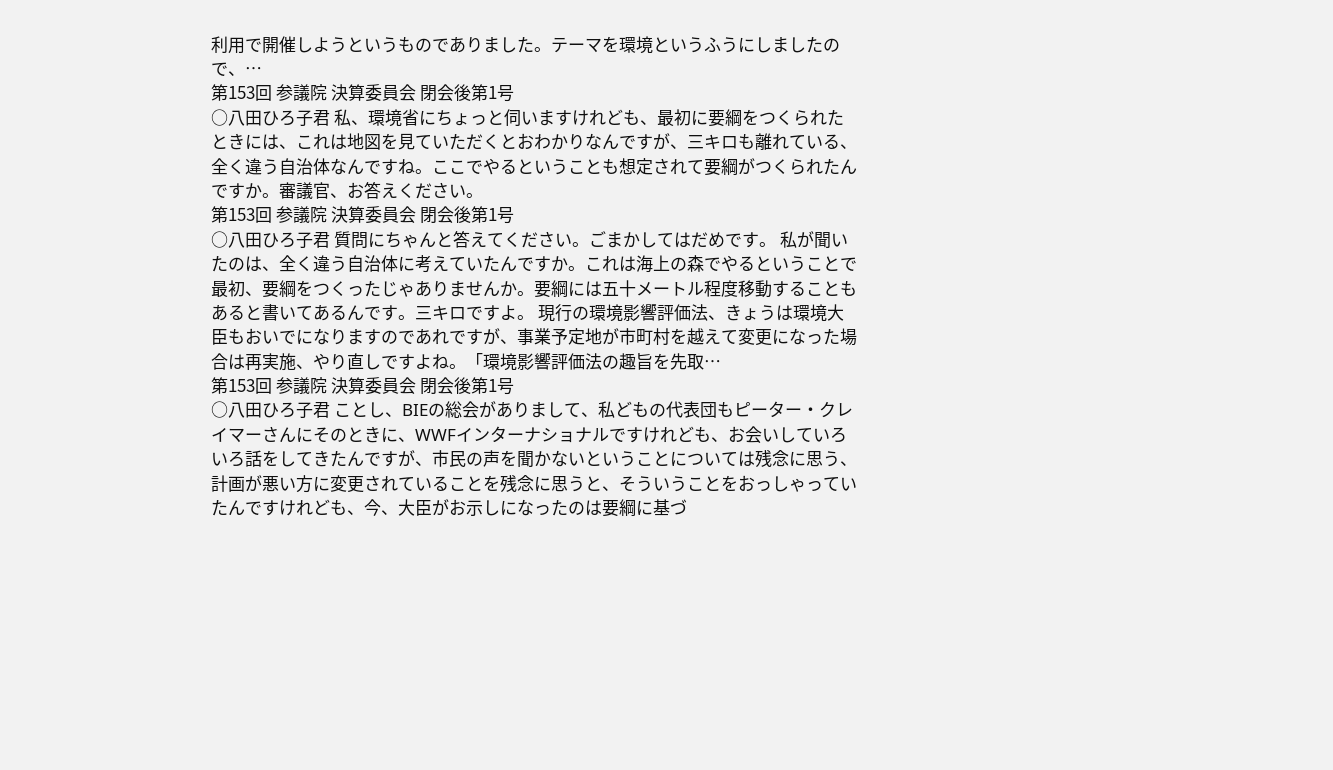利用で開催しようというものでありました。テーマを環境というふうにしましたので、…
第153回 参議院 決算委員会 閉会後第1号
○八田ひろ子君 私、環境省にちょっと伺いますけれども、最初に要綱をつくられたときには、これは地図を見ていただくとおわかりなんですが、三キロも離れている、全く違う自治体なんですね。ここでやるということも想定されて要綱がつくられたんですか。審議官、お答えください。
第153回 参議院 決算委員会 閉会後第1号
○八田ひろ子君 質問にちゃんと答えてください。ごまかしてはだめです。 私が聞いたのは、全く違う自治体に考えていたんですか。これは海上の森でやるということで最初、要綱をつくったじゃありませんか。要綱には五十メートル程度移動することもあると書いてあるんです。三キロですよ。 現行の環境影響評価法、きょうは環境大臣もおいでになりますのであれですが、事業予定地が市町村を越えて変更になった場合は再実施、やり直しですよね。「環境影響評価法の趣旨を先取…
第153回 参議院 決算委員会 閉会後第1号
○八田ひろ子君 ことし、BIEの総会がありまして、私どもの代表団もピーター・クレイマーさんにそのときに、WWFインターナショナルですけれども、お会いしていろいろ話をしてきたんですが、市民の声を聞かないということについては残念に思う、計画が悪い方に変更されていることを残念に思うと、そういうことをおっしゃっていたんですけれども、今、大臣がお示しになったのは要綱に基づ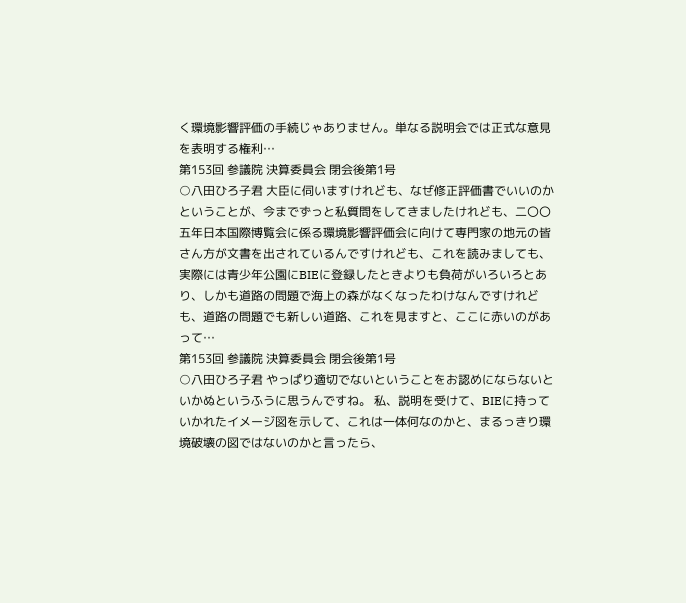く環境影響評価の手続じゃありません。単なる説明会では正式な意見を表明する権利…
第153回 参議院 決算委員会 閉会後第1号
○八田ひろ子君 大臣に伺いますけれども、なぜ修正評価書でいいのかということが、今までずっと私質問をしてきましたけれども、二〇〇五年日本国際博覧会に係る環境影響評価会に向けて専門家の地元の皆さん方が文書を出されているんですけれども、これを読みましても、実際には青少年公園にBIEに登録したときよりも負荷がいろいろとあり、しかも道路の問題で海上の森がなくなったわけなんですけれども、道路の問題でも新しい道路、これを見ますと、ここに赤いのがあって…
第153回 参議院 決算委員会 閉会後第1号
○八田ひろ子君 やっぱり適切でないということをお認めにならないといかぬというふうに思うんですね。 私、説明を受けて、BIEに持っていかれたイメージ図を示して、これは一体何なのかと、まるっきり環境破壊の図ではないのかと言ったら、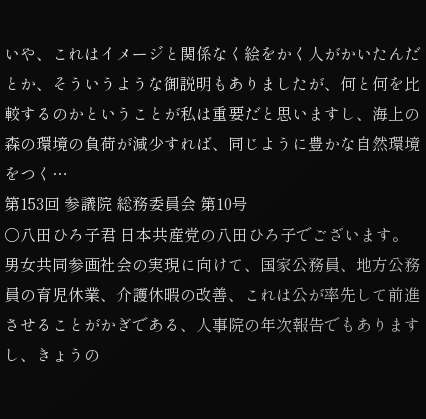いや、これはイメージと関係なく絵をかく人がかいたんだとか、そういうような御説明もありましたが、何と何を比較するのかということが私は重要だと思いますし、海上の森の環境の負荷が減少すれば、同じように豊かな自然環境をつく…
第153回 参議院 総務委員会 第10号
○八田ひろ子君 日本共産党の八田ひろ子でございます。 男女共同参画社会の実現に向けて、国家公務員、地方公務員の育児休業、介護休暇の改善、これは公が率先して前進させることがかぎである、人事院の年次報告でもありますし、きょうの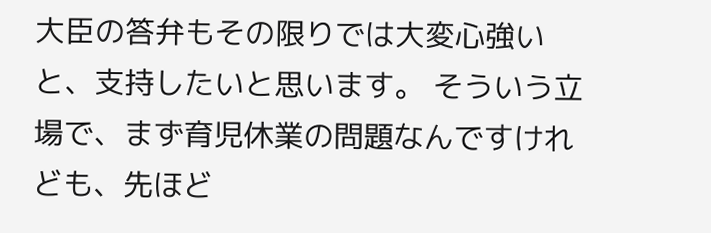大臣の答弁もその限りでは大変心強いと、支持したいと思います。 そういう立場で、まず育児休業の問題なんですけれども、先ほど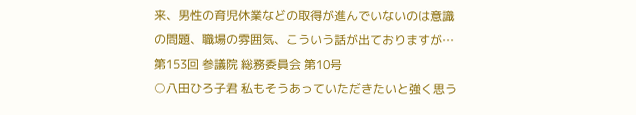来、男性の育児休業などの取得が進んでいないのは意識の問題、職場の雰囲気、こういう話が出ておりますが…
第153回 参議院 総務委員会 第10号
○八田ひろ子君 私もそうあっていただきたいと強く思う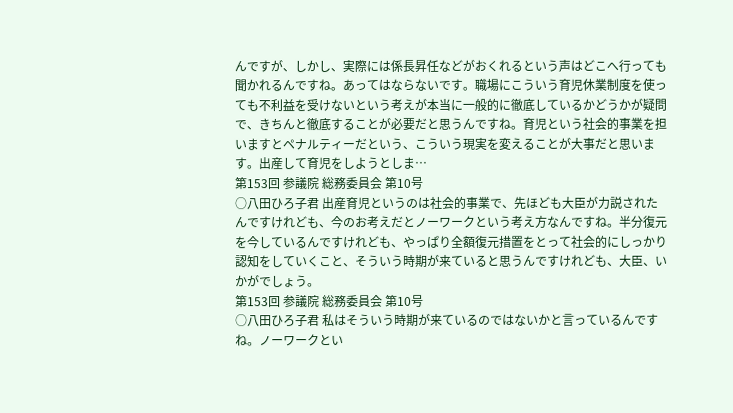んですが、しかし、実際には係長昇任などがおくれるという声はどこへ行っても聞かれるんですね。あってはならないです。職場にこういう育児休業制度を使っても不利益を受けないという考えが本当に一般的に徹底しているかどうかが疑問で、きちんと徹底することが必要だと思うんですね。育児という社会的事業を担いますとペナルティーだという、こういう現実を変えることが大事だと思います。出産して育児をしようとしま…
第153回 参議院 総務委員会 第10号
○八田ひろ子君 出産育児というのは社会的事業で、先ほども大臣が力説されたんですけれども、今のお考えだとノーワークという考え方なんですね。半分復元を今しているんですけれども、やっぱり全額復元措置をとって社会的にしっかり認知をしていくこと、そういう時期が来ていると思うんですけれども、大臣、いかがでしょう。
第153回 参議院 総務委員会 第10号
○八田ひろ子君 私はそういう時期が来ているのではないかと言っているんですね。ノーワークとい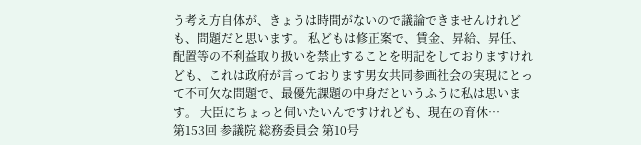う考え方自体が、きょうは時間がないので議論できませんけれども、問題だと思います。 私どもは修正案で、賃金、昇給、昇任、配置等の不利益取り扱いを禁止することを明記をしておりますけれども、これは政府が言っております男女共同参画社会の実現にとって不可欠な問題で、最優先課題の中身だというふうに私は思います。 大臣にちょっと伺いたいんですけれども、現在の育休…
第153回 参議院 総務委員会 第10号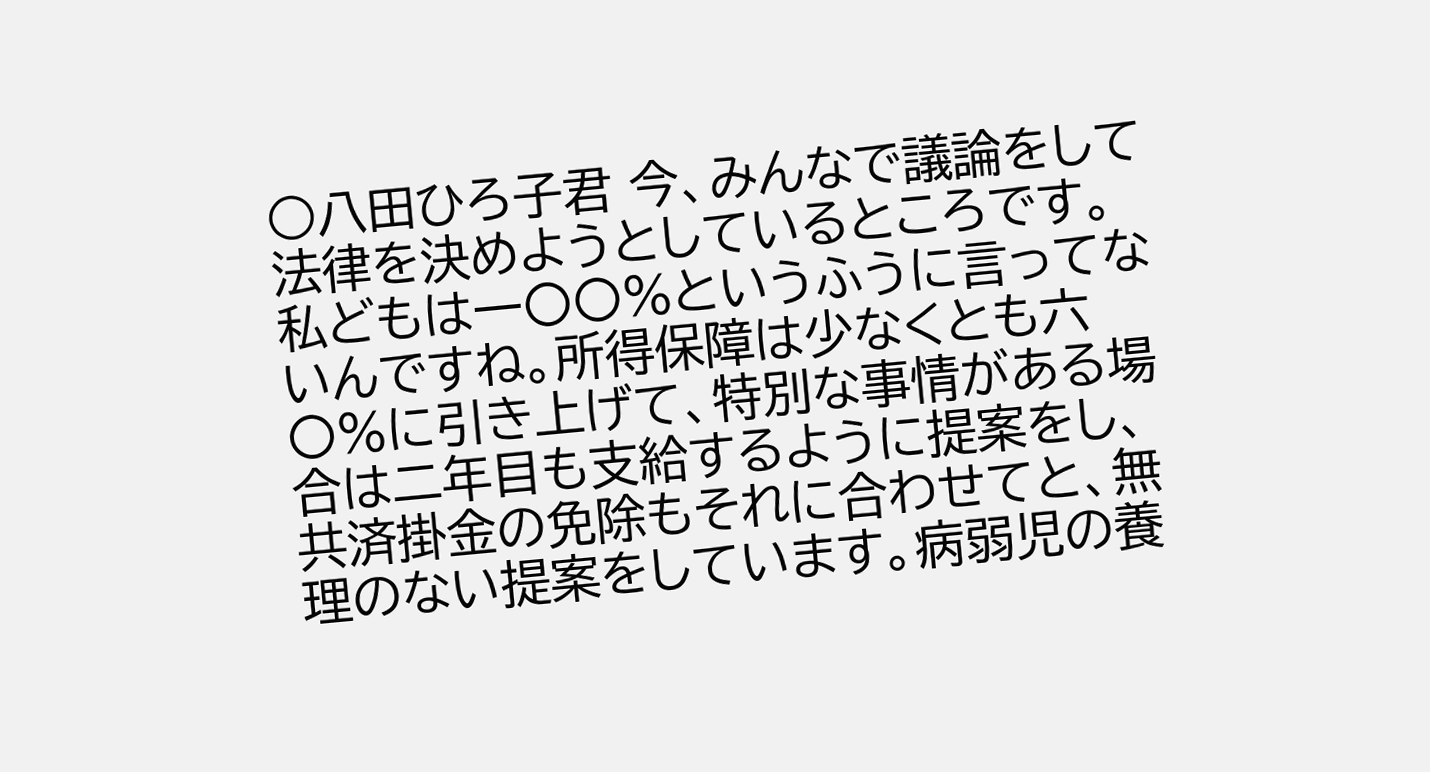○八田ひろ子君 今、みんなで議論をして法律を決めようとしているところです。 私どもは一〇〇%というふうに言ってないんですね。所得保障は少なくとも六〇%に引き上げて、特別な事情がある場合は二年目も支給するように提案をし、共済掛金の免除もそれに合わせてと、無理のない提案をしています。病弱児の養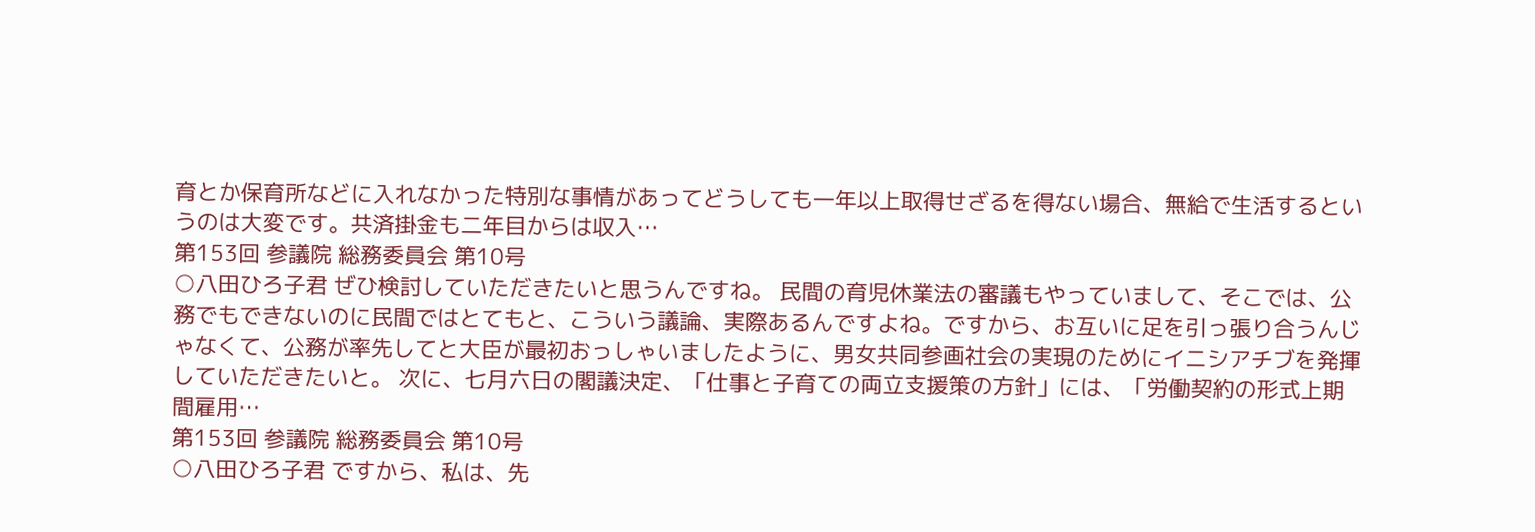育とか保育所などに入れなかった特別な事情があってどうしても一年以上取得せざるを得ない場合、無給で生活するというのは大変です。共済掛金も二年目からは収入…
第153回 参議院 総務委員会 第10号
○八田ひろ子君 ぜひ検討していただきたいと思うんですね。 民間の育児休業法の審議もやっていまして、そこでは、公務でもできないのに民間ではとてもと、こういう議論、実際あるんですよね。ですから、お互いに足を引っ張り合うんじゃなくて、公務が率先してと大臣が最初おっしゃいましたように、男女共同参画社会の実現のためにイニシアチブを発揮していただきたいと。 次に、七月六日の閣議決定、「仕事と子育ての両立支援策の方針」には、「労働契約の形式上期間雇用…
第153回 参議院 総務委員会 第10号
○八田ひろ子君 ですから、私は、先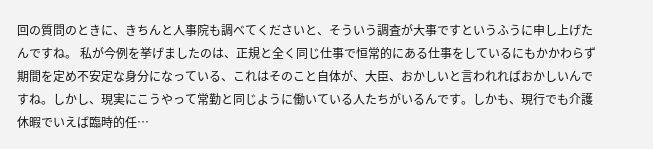回の質問のときに、きちんと人事院も調べてくださいと、そういう調査が大事ですというふうに申し上げたんですね。 私が今例を挙げましたのは、正規と全く同じ仕事で恒常的にある仕事をしているにもかかわらず期間を定め不安定な身分になっている、これはそのこと自体が、大臣、おかしいと言われればおかしいんですね。しかし、現実にこうやって常勤と同じように働いている人たちがいるんです。しかも、現行でも介護休暇でいえば臨時的任…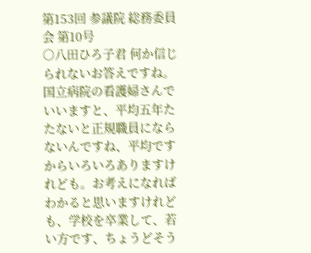第153回 参議院 総務委員会 第10号
○八田ひろ子君 何か信じられないお答えですね。 国立病院の看護婦さんでいいますと、平均五年たたないと正規職員にならないんですね、平均ですからいろいろありますけれども。お考えになればわかると思いますけれども、学校を卒業して、若い方です、ちょうどそう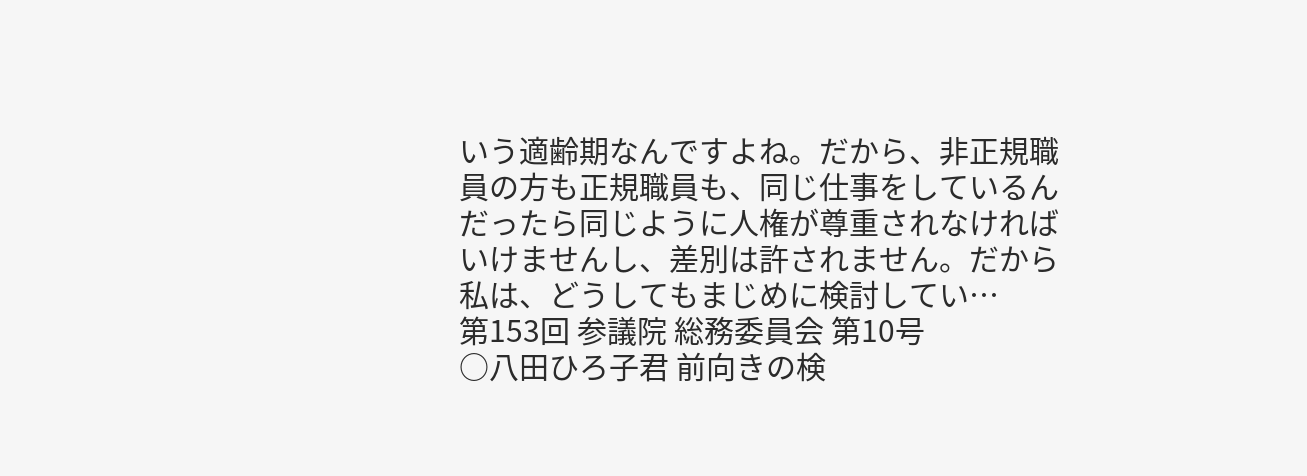いう適齢期なんですよね。だから、非正規職員の方も正規職員も、同じ仕事をしているんだったら同じように人権が尊重されなければいけませんし、差別は許されません。だから私は、どうしてもまじめに検討してい…
第153回 参議院 総務委員会 第10号
○八田ひろ子君 前向きの検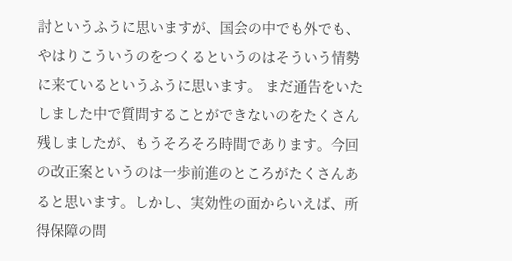討というふうに思いますが、国会の中でも外でも、やはりこういうのをつくるというのはそういう情勢に来ているというふうに思います。 まだ通告をいたしました中で質問することができないのをたくさん残しましたが、もうそろそろ時間であります。今回の改正案というのは一歩前進のところがたくさんあると思います。しかし、実効性の面からいえば、所得保障の問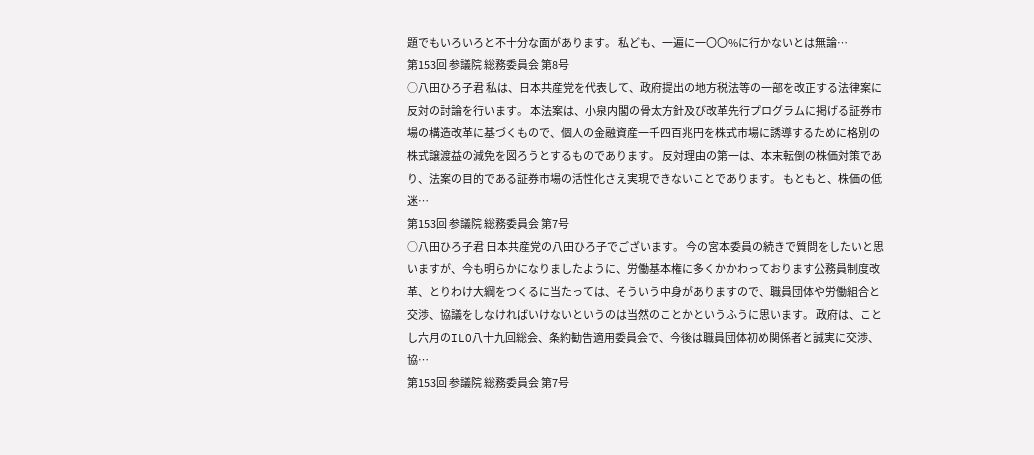題でもいろいろと不十分な面があります。 私ども、一遍に一〇〇%に行かないとは無論…
第153回 参議院 総務委員会 第8号
○八田ひろ子君 私は、日本共産党を代表して、政府提出の地方税法等の一部を改正する法律案に反対の討論を行います。 本法案は、小泉内閣の骨太方針及び改革先行プログラムに掲げる証券市場の構造改革に基づくもので、個人の金融資産一千四百兆円を株式市場に誘導するために格別の株式譲渡益の減免を図ろうとするものであります。 反対理由の第一は、本末転倒の株価対策であり、法案の目的である証券市場の活性化さえ実現できないことであります。 もともと、株価の低迷…
第153回 参議院 総務委員会 第7号
○八田ひろ子君 日本共産党の八田ひろ子でございます。 今の宮本委員の続きで質問をしたいと思いますが、今も明らかになりましたように、労働基本権に多くかかわっております公務員制度改革、とりわけ大綱をつくるに当たっては、そういう中身がありますので、職員団体や労働組合と交渉、協議をしなければいけないというのは当然のことかというふうに思います。 政府は、ことし六月のILO八十九回総会、条約勧告適用委員会で、今後は職員団体初め関係者と誠実に交渉、協…
第153回 参議院 総務委員会 第7号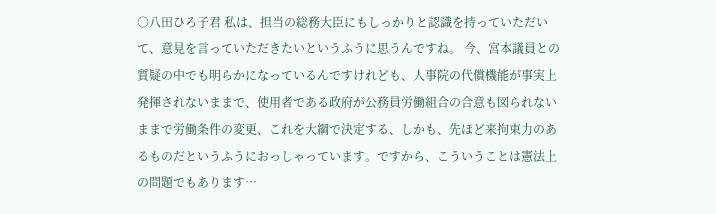○八田ひろ子君 私は、担当の総務大臣にもしっかりと認識を持っていただいて、意見を言っていただきたいというふうに思うんですね。 今、宮本議員との質疑の中でも明らかになっているんですけれども、人事院の代償機能が事実上発揮されないままで、使用者である政府が公務員労働組合の合意も図られないままで労働条件の変更、これを大綱で決定する、しかも、先ほど来拘束力のあるものだというふうにおっしゃっています。ですから、こういうことは憲法上の問題でもあります…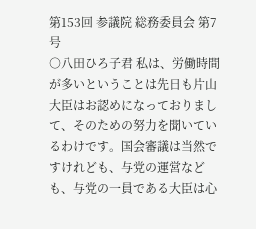第153回 参議院 総務委員会 第7号
○八田ひろ子君 私は、労働時間が多いということは先日も片山大臣はお認めになっておりまして、そのための努力を聞いているわけです。国会審議は当然ですけれども、与党の運営なども、与党の一員である大臣は心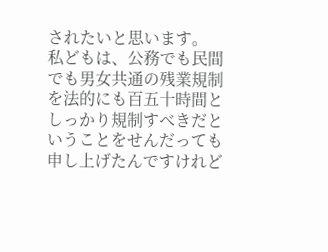されたいと思います。 私どもは、公務でも民間でも男女共通の残業規制を法的にも百五十時間としっかり規制すべきだということをせんだっても申し上げたんですけれど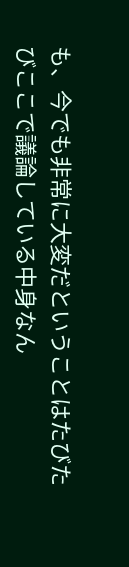も、今でも非常に大変だということはたびたびここで議論している中身なん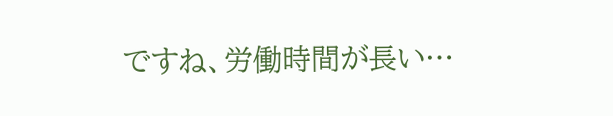ですね、労働時間が長い…